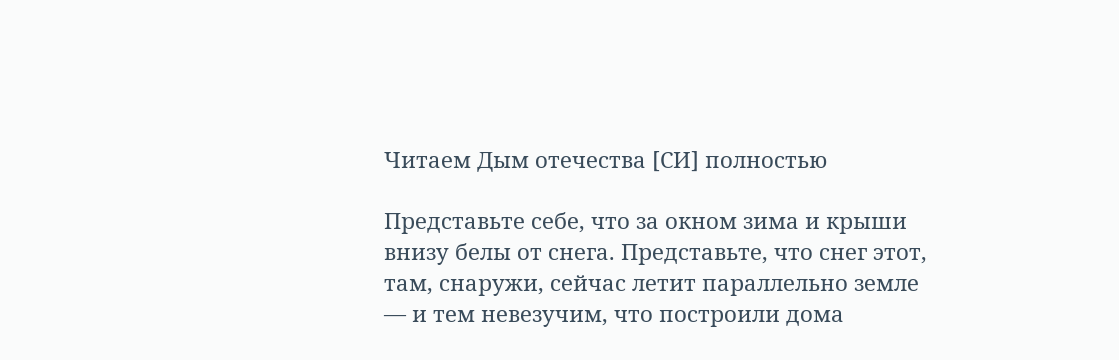Читаем Дым отечества [СИ] полностью

Представьте себе, что за окном зима и крыши внизу белы от снега. Представьте, что снег этот, там, снаружи, сейчас летит параллельно земле — и тем невезучим, что построили дома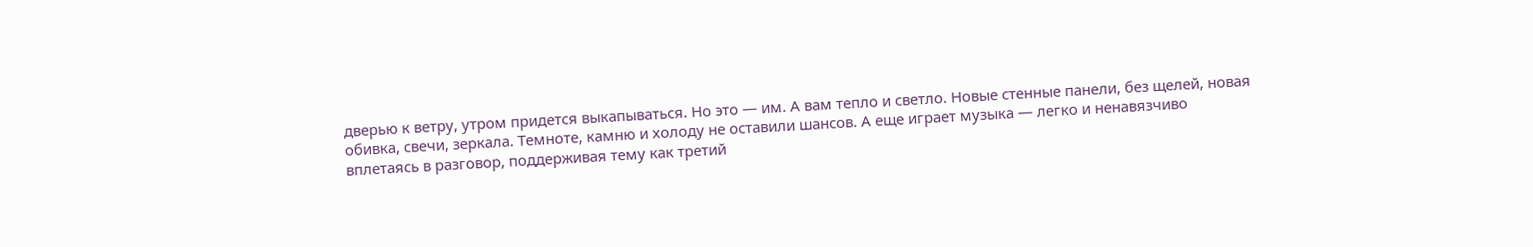дверью к ветру, утром придется выкапываться. Но это — им. А вам тепло и светло. Новые стенные панели, без щелей, новая обивка, свечи, зеркала. Темноте, камню и холоду не оставили шансов. А еще играет музыка — легко и ненавязчиво вплетаясь в разговор, поддерживая тему как третий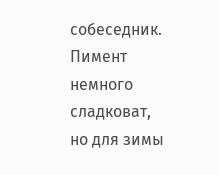собеседник. Пимент немного сладковат, но для зимы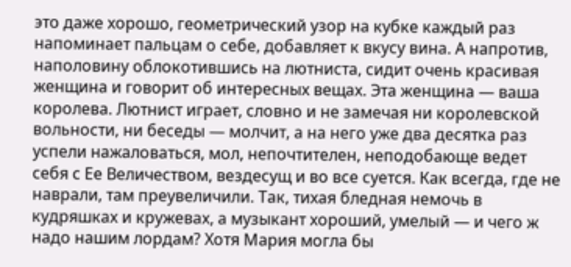это даже хорошо, геометрический узор на кубке каждый раз напоминает пальцам о себе, добавляет к вкусу вина. А напротив, наполовину облокотившись на лютниста, сидит очень красивая женщина и говорит об интересных вещах. Эта женщина — ваша королева. Лютнист играет, словно и не замечая ни королевской вольности, ни беседы — молчит, а на него уже два десятка раз успели нажаловаться, мол, непочтителен, неподобающе ведет себя с Ее Величеством, вездесущ и во все суется. Как всегда, где не наврали, там преувеличили. Так, тихая бледная немочь в кудряшках и кружевах, а музыкант хороший, умелый — и чего ж надо нашим лордам? Хотя Мария могла бы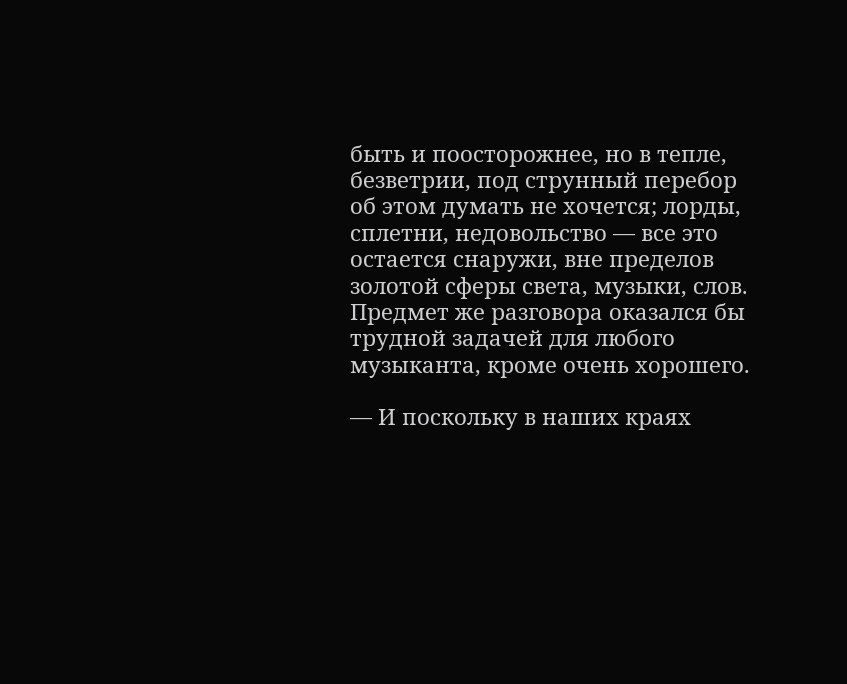быть и поосторожнее, но в тепле, безветрии, под струнный перебор об этом думать не хочется; лорды, сплетни, недовольство — все это остается снаружи, вне пределов золотой сферы света, музыки, слов. Предмет же разговора оказался бы трудной задачей для любого музыканта, кроме очень хорошего.

— И поскольку в наших краях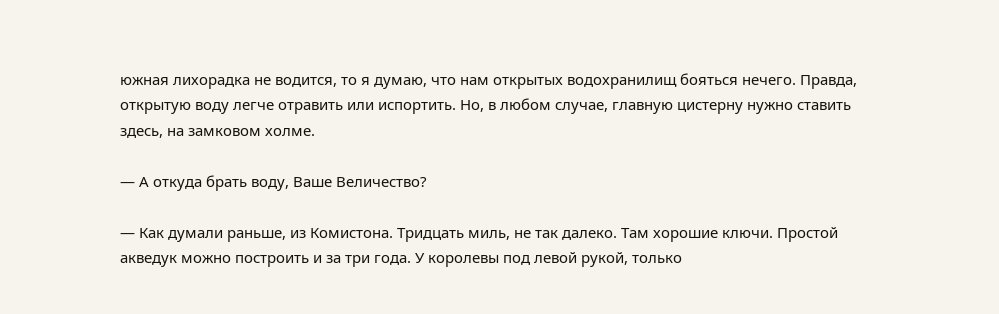южная лихорадка не водится, то я думаю, что нам открытых водохранилищ бояться нечего. Правда, открытую воду легче отравить или испортить. Но, в любом случае, главную цистерну нужно ставить здесь, на замковом холме.

— А откуда брать воду, Ваше Величество?

— Как думали раньше, из Комистона. Тридцать миль, не так далеко. Там хорошие ключи. Простой акведук можно построить и за три года. У королевы под левой рукой, только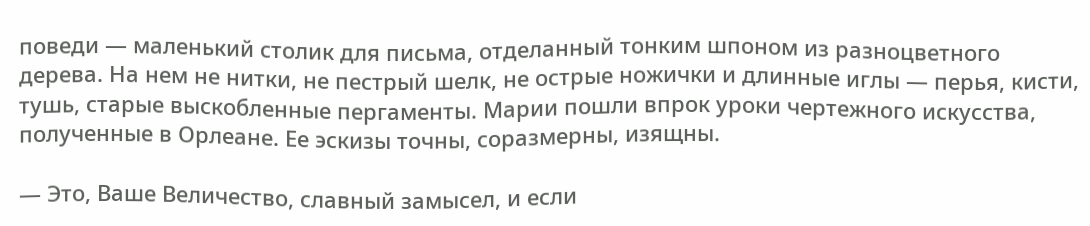поведи — маленький столик для письма, отделанный тонким шпоном из разноцветного дерева. На нем не нитки, не пестрый шелк, не острые ножички и длинные иглы — перья, кисти, тушь, старые выскобленные пергаменты. Марии пошли впрок уроки чертежного искусства, полученные в Орлеане. Ее эскизы точны, соразмерны, изящны.

— Это, Ваше Величество, славный замысел, и если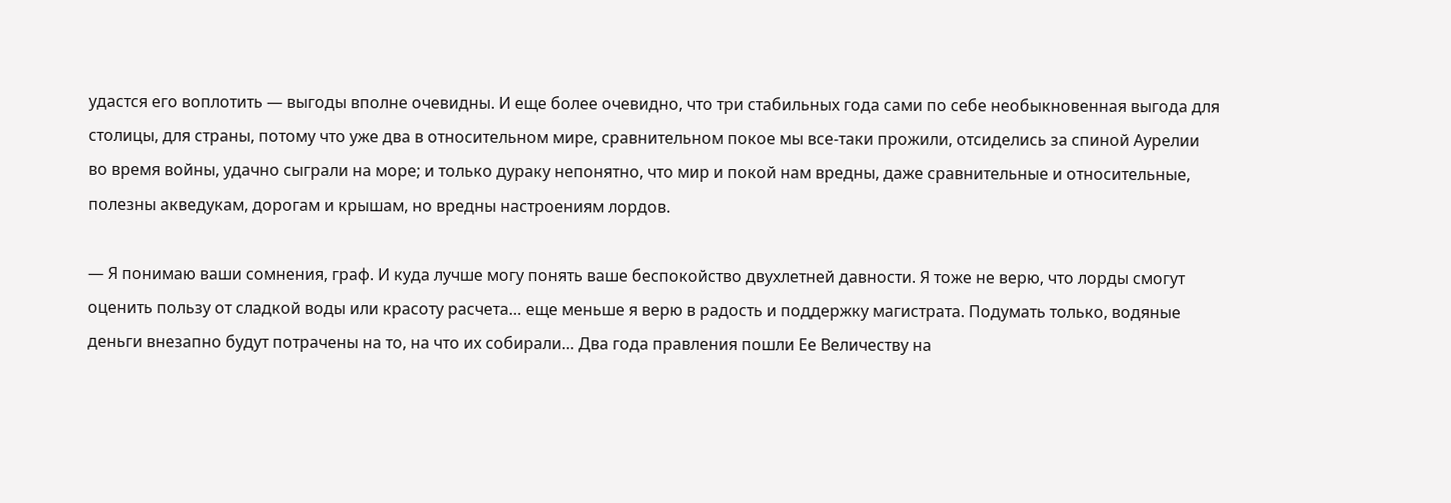удастся его воплотить — выгоды вполне очевидны. И еще более очевидно, что три стабильных года сами по себе необыкновенная выгода для столицы, для страны, потому что уже два в относительном мире, сравнительном покое мы все-таки прожили, отсиделись за спиной Аурелии во время войны, удачно сыграли на море; и только дураку непонятно, что мир и покой нам вредны, даже сравнительные и относительные, полезны акведукам, дорогам и крышам, но вредны настроениям лордов.

— Я понимаю ваши сомнения, граф. И куда лучше могу понять ваше беспокойство двухлетней давности. Я тоже не верю, что лорды смогут оценить пользу от сладкой воды или красоту расчета… еще меньше я верю в радость и поддержку магистрата. Подумать только, водяные деньги внезапно будут потрачены на то, на что их собирали… Два года правления пошли Ее Величеству на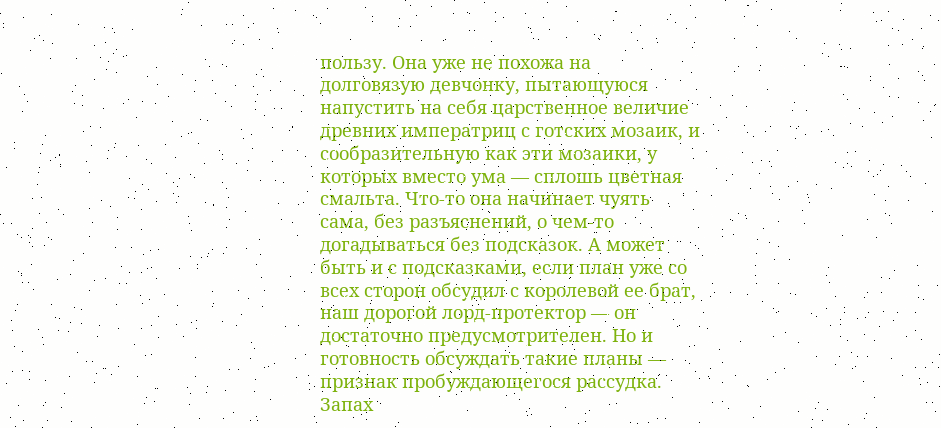пользу. Она уже не похожа на долговязую девчонку, пытающуюся напустить на себя царственное величие древних императриц с готских мозаик, и сообразительную как эти мозаики, у которых вместо ума — сплошь цветная смальта. Что-то она начинает чуять сама, без разъяснений, о чем-то догадываться без подсказок. А может быть и с подсказками, если план уже со всех сторон обсудил с королевой ее брат, наш дорогой лорд-протектор — он достаточно предусмотрителен. Но и готовность обсуждать такие планы — признак пробуждающегося рассудка. Запах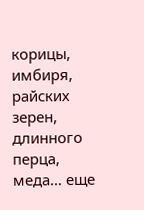корицы, имбиря, райских зерен, длинного перца, меда… еще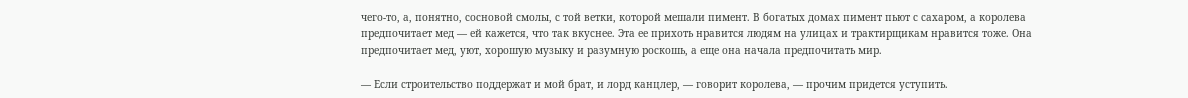чего-то, а, понятно, сосновой смолы, с той ветки, которой мешали пимент. В богатых домах пимент пьют с сахаром, а королева предпочитает мед — ей кажется, что так вкуснее. Эта ее прихоть нравится людям на улицах и трактирщикам нравится тоже. Она предпочитает мед, уют, хорошую музыку и разумную роскошь, а еще она начала предпочитать мир.

— Если строительство поддержат и мой брат, и лорд канцлер, — говорит королева, — прочим придется уступить.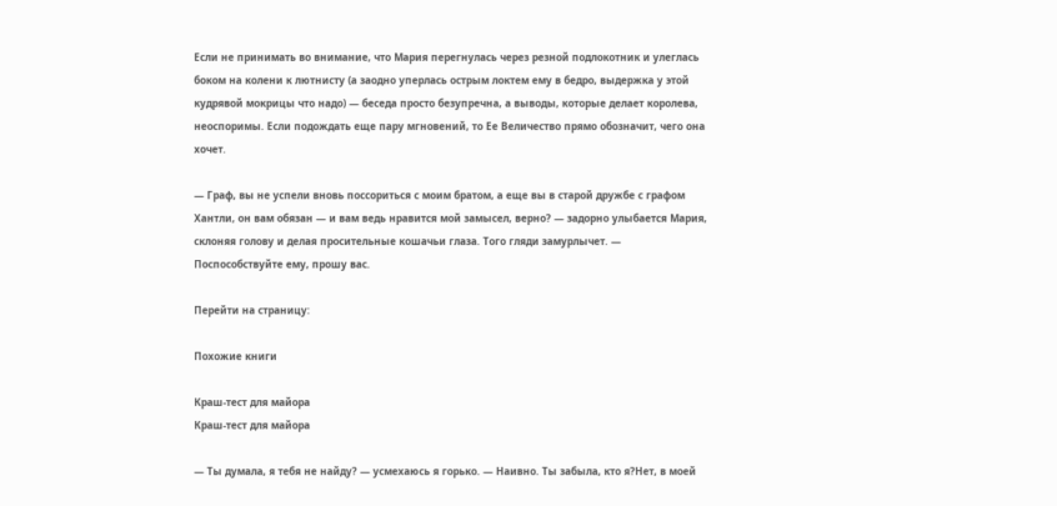Если не принимать во внимание, что Мария перегнулась через резной подлокотник и улеглась боком на колени к лютнисту (а заодно уперлась острым локтем ему в бедро, выдержка у этой кудрявой мокрицы что надо) — беседа просто безупречна, а выводы, которые делает королева, неоспоримы. Если подождать еще пару мгновений, то Ее Величество прямо обозначит, чего она хочет.

— Граф, вы не успели вновь поссориться с моим братом, а еще вы в старой дружбе с графом Хантли, он вам обязан — и вам ведь нравится мой замысел, верно? — задорно улыбается Мария, склоняя голову и делая просительные кошачьи глаза. Того гляди замурлычет. — Поспособствуйте ему, прошу вас.

Перейти на страницу:

Похожие книги

Краш-тест для майора
Краш-тест для майора

— Ты думала, я тебя не найду? — усмехаюсь я горько. — Наивно. Ты забыла, кто я?Нет, в моей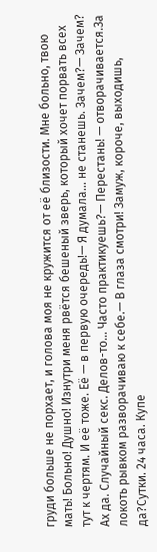груди больше не порхает, и голова моя не кружится от её близости. Мне больно, твою мать! Больно! Душно! Изнутри меня рвётся бешеный зверь, который хочет порвать всех тут к чертям. И её тоже. Её — в первую очередь!— Я думала… не станешь. Зачем?— Зачем? Ах да. Случайный секс. Делов-то… Часто практикуешь?— Перестань! — отворачивается.За локоть рывком разворачиваю к себе.— В глаза смотри! Замуж, короче, выходишь, да?Сутки. 24 часа. Купе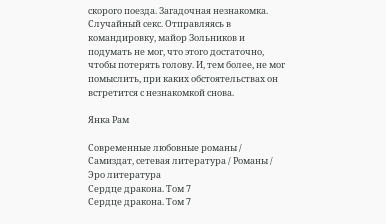скорого поезда. Загадочная незнакомка. Случайный секс. Отправляясь в командировку, майор Зольников и подумать не мог, что этого достаточно, чтобы потерять голову. И, тем более, не мог помыслить, при каких обстоятельствах он встретится с незнакомкой снова.

Янка Рам

Современные любовные романы / Самиздат, сетевая литература / Романы / Эро литература
Сердце дракона. Том 7
Сердце дракона. Том 7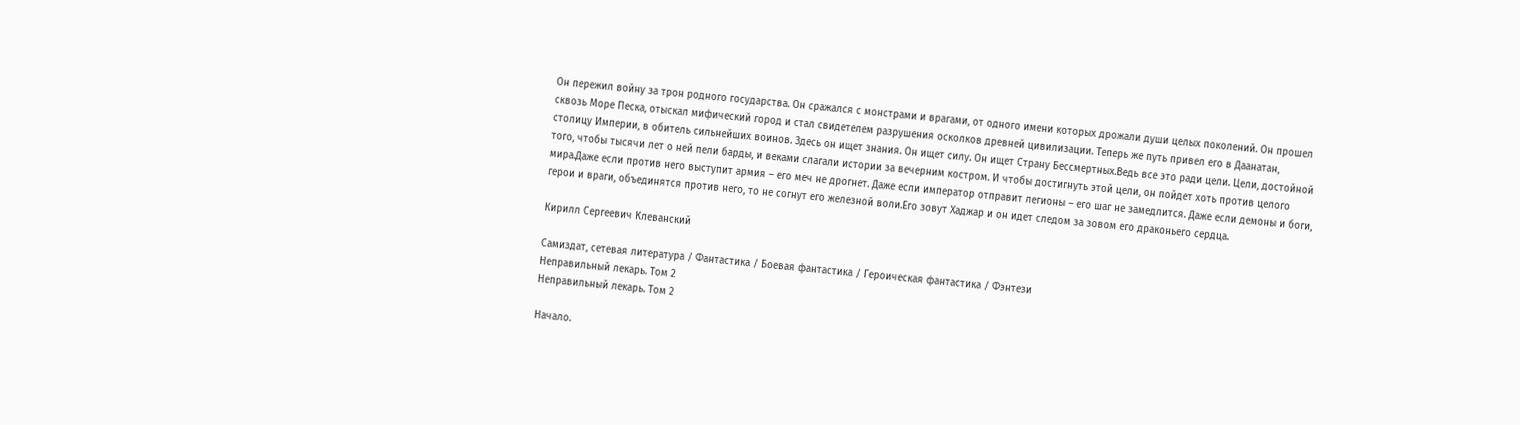Он пережил войну за трон родного государства. Он сражался с монстрами и врагами, от одного имени которых дрожали души целых поколений. Он прошел сквозь Море Песка, отыскал мифический город и стал свидетелем разрушения осколков древней цивилизации. Теперь же путь привел его в Даанатан, столицу Империи, в обитель сильнейших воинов. Здесь он ищет знания. Он ищет силу. Он ищет Страну Бессмертных.Ведь все это ради цели. Цели, достойной того, чтобы тысячи лет о ней пели барды, и веками слагали истории за вечерним костром. И чтобы достигнуть этой цели, он пойдет хоть против целого мира.Даже если против него выступит армия – его меч не дрогнет. Даже если император отправит легионы – его шаг не замедлится. Даже если демоны и боги, герои и враги, объединятся против него, то не согнут его железной воли.Его зовут Хаджар и он идет следом за зовом его драконьего сердца.

Кирилл Сергеевич Клеванский

Самиздат, сетевая литература / Фантастика / Боевая фантастика / Героическая фантастика / Фэнтези
Неправильный лекарь. Том 2
Неправильный лекарь. Том 2

Начало.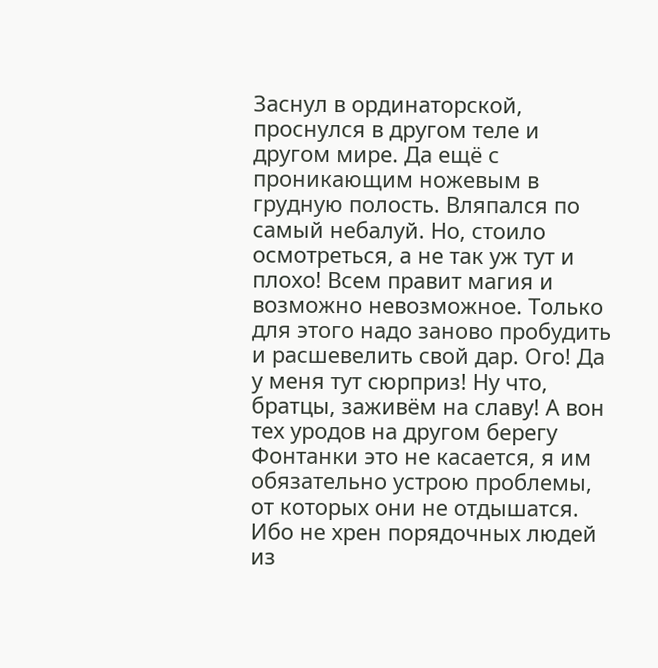Заснул в ординаторской, проснулся в другом теле и другом мире. Да ещё с проникающим ножевым в грудную полость. Вляпался по самый небалуй. Но, стоило осмотреться, а не так уж тут и плохо! Всем правит магия и возможно невозможное. Только для этого надо заново пробудить и расшевелить свой дар. Ого! Да у меня тут сюрприз! Ну что, братцы, заживём на славу! А вон тех уродов на другом берегу Фонтанки это не касается, я им обязательно устрою проблемы, от которых они не отдышатся. Ибо не хрен порядочных людей из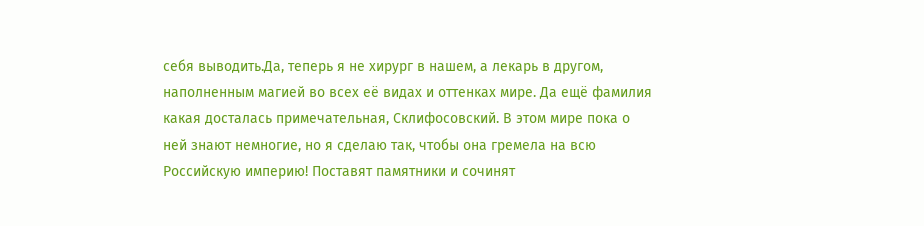себя выводить.Да, теперь я не хирург в нашем, а лекарь в другом, наполненным магией во всех её видах и оттенках мире. Да ещё фамилия какая досталась примечательная, Склифосовский. В этом мире пока о ней знают немногие, но я сделаю так, чтобы она гремела на всю Российскую империю! Поставят памятники и сочинят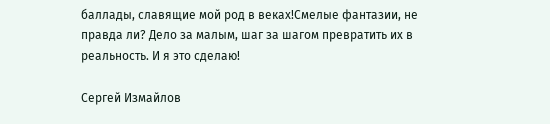баллады, славящие мой род в веках!Смелые фантазии, не правда ли? Дело за малым, шаг за шагом превратить их в реальность. И я это сделаю!

Сергей Измайлов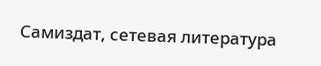Самиздат, сетевая литература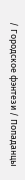/ Городское фэнтези / Попаданцы